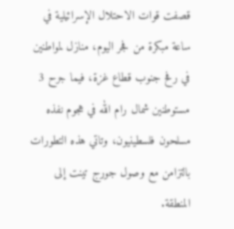قصفت قوات الاحتلال الإسرائيلية في ساعة مبكرة من فجر اليوم، منازل لمواطنين في رفح جنوب قطاع غزة، فيما جرح 3 مستوطنين شمال رام الله في هجوم نفذه مسلحون فلسطينيون، وتاتي هذه التطورات بالتزامن مع وصول جورج تينت إلى المنطقة.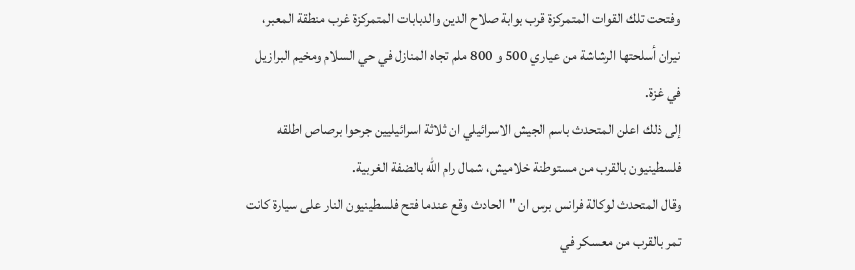وفتحت تلك القوات المتمركزة قرب بوابة صلاح الدين والدبابات المتمركزة غرب منطقة المعبر، نيران أسلحتها الرشاشة من عياري 500 و 800 ملم تجاه المنازل في حي السلام ومخيم البرازيل في غزة.
إلى ذلك اعلن المتحدث باسم الجيش الاسرائيلي ان ثلاثة اسرائيليين جرحوا برصاص اطلقه فلسطينيون بالقرب من مستوطنة خلاميش، شمال رام الله بالضفة الغربية.
وقال المتحدث لوكالة فرانس برس ان "الحادث وقع عندما فتح فلسطينيون النار على سيارة كانت تمر بالقرب من معسكر في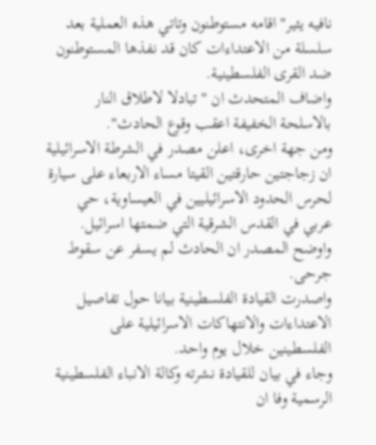نافيه يئير" اقامه مستوطنون وتاتي هذه العملية بعد سلسلة من الاعتداءات كان قد نفذها المستوطنون ضد القرى الفلسطينية.
واضاف المتحدث ان "تبادلا لاطلاق النار بالاسلحة الخفيفة اعقب وقوع الحادث".
ومن جهة اخرى، اعلن مصدر في الشرطة الاسرائيلية ان زجاجتين حارقتين القيتا مساء الاربعاء على سيارة لحرس الحدود الاسرائيليين في العيساوية، حي عربي في القدس الشرقية التي ضمتها اسرائيل. واوضح المصدر ان الحادث لم يسفر عن سقوط جرحى.
واصدرت القيادة الفلسطينية بيانا حول تفاصيل الاعتداءات والانتهاكات الاسرائيلية على الفلسطينين خلال يوم واحد.
وجاء في بيان للقيادة نشرته وكالة الانباء الفلسطينية الرسمية وفا ان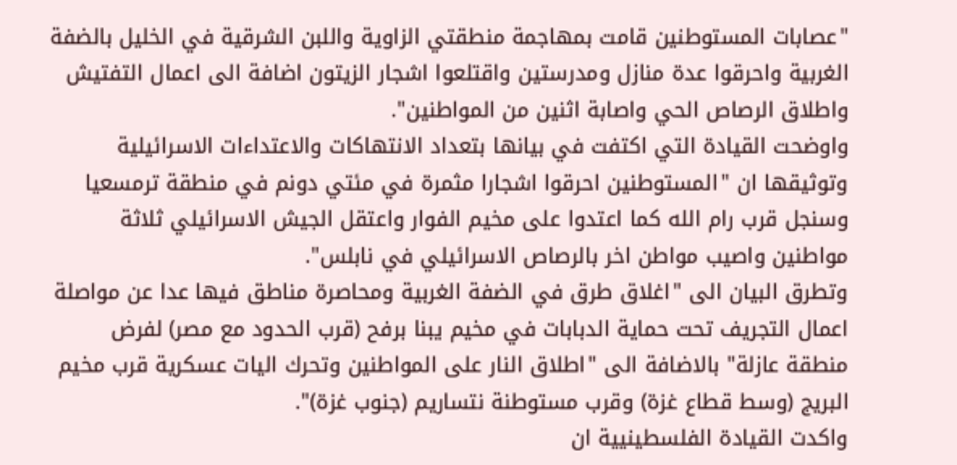"عصابات المستوطنين قامت بمهاجمة منطقتي الزاوية واللبن الشرقية في الخليل بالضفة الغربية واحرقوا عدة منازل ومدرستين واقتلعوا اشجار الزيتون اضافة الى اعمال التفتيش واطلاق الرصاص الحي واصابة اثنين من المواطنين".
واوضحت القيادة التي اكتفت في بيانها بتعداد الانتهاكات والاعتداءات الاسرائيلية وتوثيقها ان "المستوطنين احرقوا اشجارا مثمرة في مئتي دونم في منطقة ترمسعيا وسنجل قرب رام الله كما اعتدوا على مخيم الفوار واعتقل الجيش الاسرائيلي ثلاثة مواطنين واصيب مواطن اخر بالرصاص الاسرائيلي في نابلس".
وتطرق البيان الى "اغلاق طرق في الضفة الغربية ومحاصرة مناطق فيها عدا عن مواصلة اعمال التجريف تحت حماية الدبابات في مخيم يبنا برفح (قرب الحدود مع مصر) لفرض منطقة عازلة" بالاضافة الى "اطلاق النار على المواطنين وتحرك اليات عسكرية قرب مخيم البريج (وسط قطاع غزة) وقرب مستوطنة نتساريم (جنوب غزة)".
واكدت القيادة الفلسطينيية ان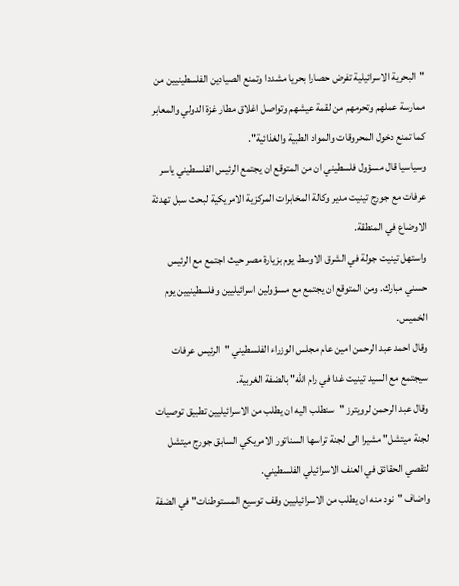"البحرية الاسرائيلية تفرض حصارا بحريا مشددا وتمنع الصيادين الفلسطينيين من ممارسة عملهم وتحرمهم من لقمة عيشهم وتواصل اغلاق مطار غزة الدولي والمعابر كما تمنع دخول المحروقات والمواد الطبية والغذائية".
وسياسيا قال مسؤول فلسطيني ان من المتوقع ان يجتمع الرئيس الفلسطيني ياسر عرفات مع جورج تينيت مدير وكالة المخابرات المركزية الامريكية لبحث سبل تهدئة الاوضاع في المنطقة.
واستهل تينيت جولة في الشرق الاوسط يوم بزيارة مصر حيث اجتمع مع الرئيس حسني مبارك. ومن المتوقع ان يجتمع مع مسؤولين اسرائيليين وفلسطينيين يوم الخميس.
وقال احمد عبد الرحمن امين عام مجلس الوزراء الفلسطيني "الرئيس عرفات سيجتمع مع السيد تينيت غدا في رام الله" بالضفة الغربية.
وقال عبد الرحمن لرويترز "سنطلب اليه ان يطلب من الاسرائيليين تطبيق توصيات لجنة ميتشل" مشيرا الى لجنة تراسها السناتور الامريكي السابق جورج ميتشل لتقصي الحقائق في العنف الاسرائيلي الفلسطيني.
واضاف "نود منه ان يطلب من الاسرائيليين وقف توسيع المستوطنات" في الضفة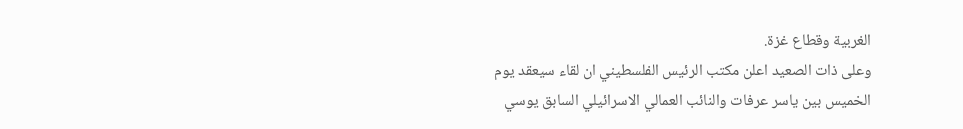الغربية وقطاع غزة.
وعلى ذات الصعيد اعلن مكتب الرئيس الفلسطيني ان لقاء سيعقد يوم الخميس بين ياسر عرفات والنائب العمالي الاسرائيلي السابق يوسي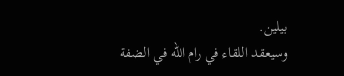بيلين.
وسيعقد اللقاء في رام الله في الضفة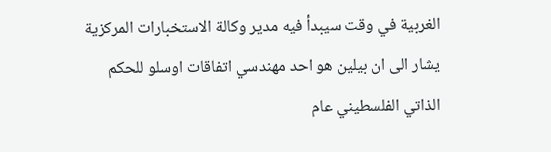الغربية في وقت سيبدأ فيه مدير وكالة الاستخبارات المركزية يشار الى ان بيلين هو احد مهندسي اتفاقات اوسلو للحكم الذاتي الفلسطيني عام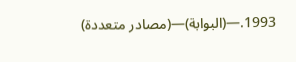1993.—(البوابة)—(مصادر متعددة)